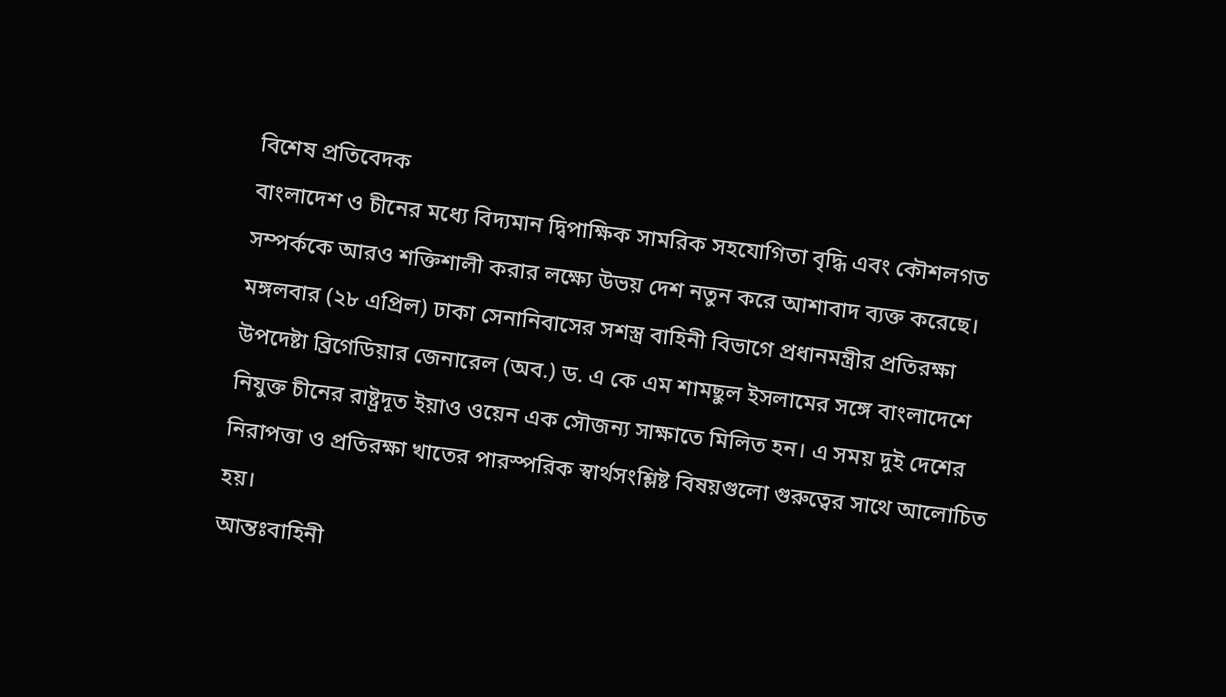বিশেষ প্রতিবেদক
বাংলাদেশ ও চীনের মধ্যে বিদ্যমান দ্বিপাক্ষিক সামরিক সহযোগিতা বৃদ্ধি এবং কৌশলগত সম্পর্ককে আরও শক্তিশালী করার লক্ষ্যে উভয় দেশ নতুন করে আশাবাদ ব্যক্ত করেছে। মঙ্গলবার (২৮ এপ্রিল) ঢাকা সেনানিবাসের সশস্ত্র বাহিনী বিভাগে প্রধানমন্ত্রীর প্রতিরক্ষা উপদেষ্টা ব্রিগেডিয়ার জেনারেল (অব.) ড. এ কে এম শামছুল ইসলামের সঙ্গে বাংলাদেশে নিযুক্ত চীনের রাষ্ট্রদূত ইয়াও ওয়েন এক সৌজন্য সাক্ষাতে মিলিত হন। এ সময় দুই দেশের নিরাপত্তা ও প্রতিরক্ষা খাতের পারস্পরিক স্বার্থসংশ্লিষ্ট বিষয়গুলো গুরুত্বের সাথে আলোচিত হয়।
আন্তঃবাহিনী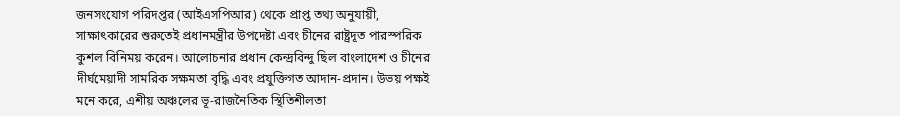জনসংযোগ পরিদপ্তর (আইএসপিআর) থেকে প্রাপ্ত তথ্য অনুযায়ী, সাক্ষাৎকারের শুরুতেই প্রধানমন্ত্রীর উপদেষ্টা এবং চীনের রাষ্ট্রদূত পারস্পরিক কুশল বিনিময় করেন। আলোচনার প্রধান কেন্দ্রবিন্দু ছিল বাংলাদেশ ও চীনের দীর্ঘমেয়াদী সামরিক সক্ষমতা বৃদ্ধি এবং প্রযুক্তিগত আদান-প্রদান। উভয় পক্ষই মনে করে, এশীয় অঞ্চলের ভূ-রাজনৈতিক স্থিতিশীলতা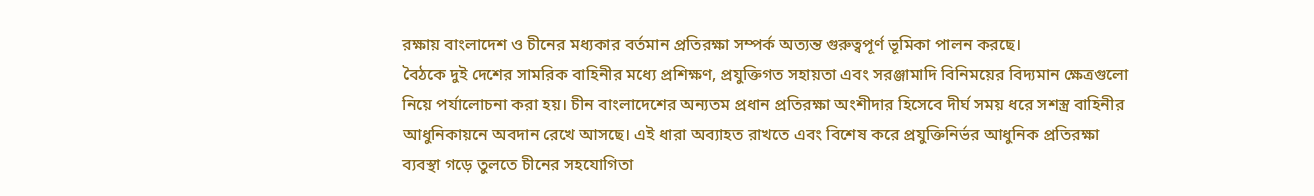রক্ষায় বাংলাদেশ ও চীনের মধ্যকার বর্তমান প্রতিরক্ষা সম্পর্ক অত্যন্ত গুরুত্বপূর্ণ ভূমিকা পালন করছে।
বৈঠকে দুই দেশের সামরিক বাহিনীর মধ্যে প্রশিক্ষণ, প্রযুক্তিগত সহায়তা এবং সরঞ্জামাদি বিনিময়ের বিদ্যমান ক্ষেত্রগুলো নিয়ে পর্যালোচনা করা হয়। চীন বাংলাদেশের অন্যতম প্রধান প্রতিরক্ষা অংশীদার হিসেবে দীর্ঘ সময় ধরে সশস্ত্র বাহিনীর আধুনিকায়নে অবদান রেখে আসছে। এই ধারা অব্যাহত রাখতে এবং বিশেষ করে প্রযুক্তিনির্ভর আধুনিক প্রতিরক্ষা ব্যবস্থা গড়ে তুলতে চীনের সহযোগিতা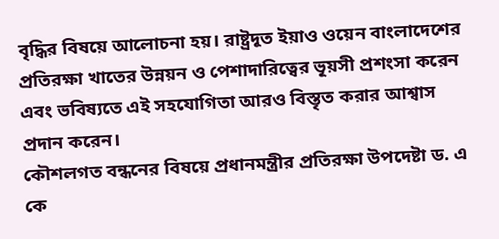বৃদ্ধির বিষয়ে আলোচনা হয়। রাষ্ট্রদূত ইয়াও ওয়েন বাংলাদেশের প্রতিরক্ষা খাতের উন্নয়ন ও পেশাদারিত্বের ভূয়সী প্রশংসা করেন এবং ভবিষ্যতে এই সহযোগিতা আরও বিস্তৃত করার আশ্বাস প্রদান করেন।
কৌশলগত বন্ধনের বিষয়ে প্রধানমন্ত্রীর প্রতিরক্ষা উপদেষ্টা ড. এ কে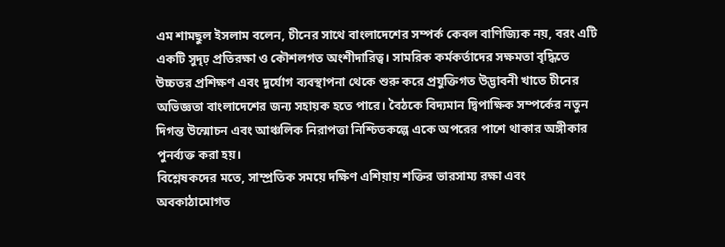এম শামছুল ইসলাম বলেন, চীনের সাথে বাংলাদেশের সম্পর্ক কেবল বাণিজ্যিক নয়, বরং এটি একটি সুদৃঢ় প্রতিরক্ষা ও কৌশলগত অংশীদারিত্ব। সামরিক কর্মকর্তাদের সক্ষমতা বৃদ্ধিতে উচ্চতর প্রশিক্ষণ এবং দুর্যোগ ব্যবস্থাপনা থেকে শুরু করে প্রযুক্তিগত উদ্ভাবনী খাতে চীনের অভিজ্ঞতা বাংলাদেশের জন্য সহায়ক হতে পারে। বৈঠকে বিদ্যমান দ্বিপাক্ষিক সম্পর্কের নতুন দিগন্ত উন্মোচন এবং আঞ্চলিক নিরাপত্তা নিশ্চিতকল্পে একে অপরের পাশে থাকার অঙ্গীকার পুনর্ব্যক্ত করা হয়।
বিশ্লেষকদের মতে, সাম্প্রতিক সময়ে দক্ষিণ এশিয়ায় শক্তির ভারসাম্য রক্ষা এবং অবকাঠামোগত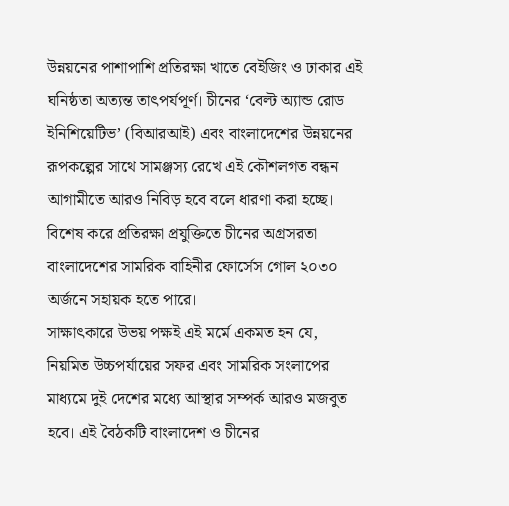উন্নয়নের পাশাপাশি প্রতিরক্ষা খাতে বেইজিং ও ঢাকার এই ঘনিষ্ঠতা অত্যন্ত তাৎপর্যপূর্ণ। চীনের ‘বেল্ট অ্যান্ড রোড ইনিশিয়েটিভ’ (বিআরআই) এবং বাংলাদেশের উন্নয়নের রূপকল্পের সাথে সামঞ্জস্য রেখে এই কৌশলগত বন্ধন আগামীতে আরও নিবিড় হবে বলে ধারণা করা হচ্ছে। বিশেষ করে প্রতিরক্ষা প্রযুক্তিতে চীনের অগ্রসরতা বাংলাদেশের সামরিক বাহিনীর ফোর্সেস গোল ২০৩০ অর্জনে সহায়ক হতে পারে।
সাক্ষাৎকারে উভয় পক্ষই এই মর্মে একমত হন যে, নিয়মিত উচ্চপর্যায়ের সফর এবং সামরিক সংলাপের মাধ্যমে দুই দেশের মধ্যে আস্থার সম্পর্ক আরও মজবুত হবে। এই বৈঠকটি বাংলাদেশ ও চীনের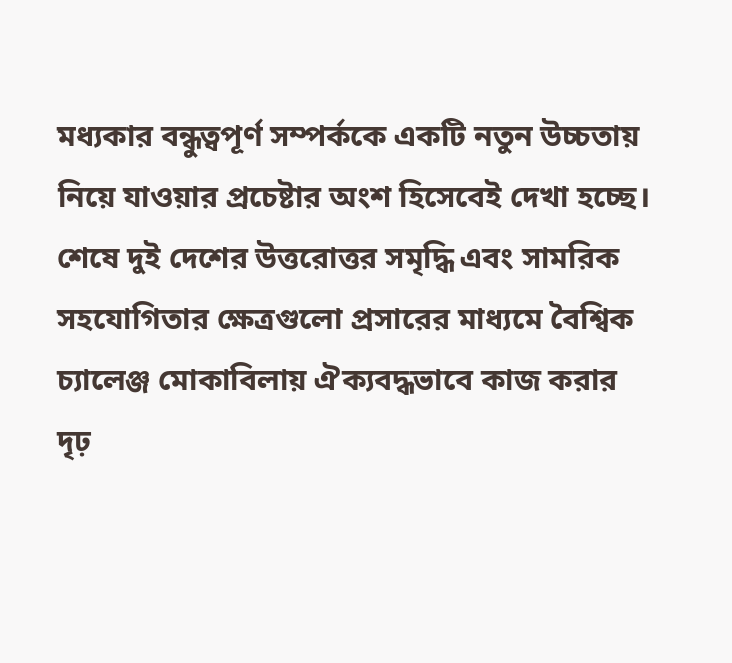মধ্যকার বন্ধুত্বপূর্ণ সম্পর্ককে একটি নতুন উচ্চতায় নিয়ে যাওয়ার প্রচেষ্টার অংশ হিসেবেই দেখা হচ্ছে। শেষে দুই দেশের উত্তরোত্তর সমৃদ্ধি এবং সামরিক সহযোগিতার ক্ষেত্রগুলো প্রসারের মাধ্যমে বৈশ্বিক চ্যালেঞ্জ মোকাবিলায় ঐক্যবদ্ধভাবে কাজ করার দৃঢ়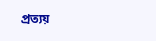প্রত্যয়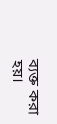ব্যক্ত করা হয়।